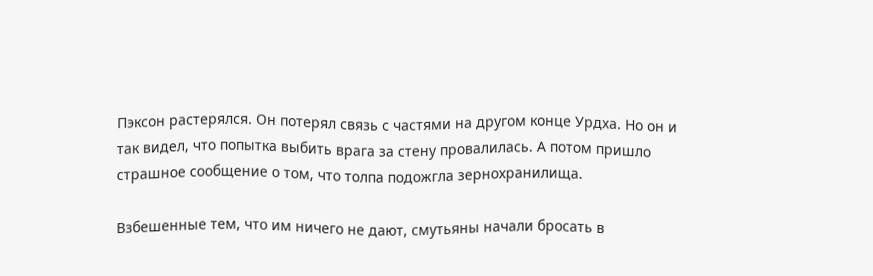Пэксон растерялся. Он потерял связь с частями на другом конце Урдха. Но он и так видел, что попытка выбить врага за стену провалилась. А потом пришло страшное сообщение о том, что толпа подожгла зернохранилища.

Взбешенные тем, что им ничего не дают, смутьяны начали бросать в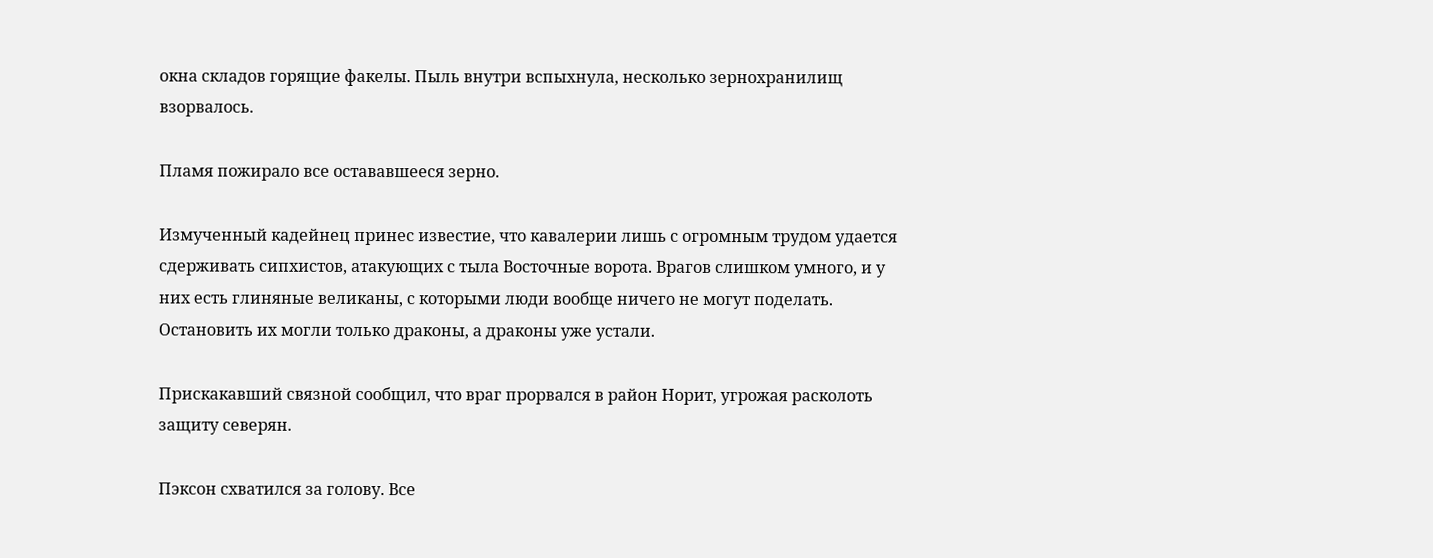окна складов горящие факелы. Пыль внутри вспыхнула, несколько зернохранилищ взорвалось.

Пламя пожирало все остававшееся зерно.

Измученный кадейнец принес известие, что кавалерии лишь с огромным трудом удается сдерживать сипхистов, атакующих с тыла Восточные ворота. Врагов слишком умного, и у них есть глиняные великаны, с которыми люди вообще ничего не могут поделать. Остановить их могли только драконы, а драконы уже устали.

Прискакавший связной сообщил, что враг прорвался в район Норит, угрожая расколоть защиту северян.

Пэксон схватился за голову. Все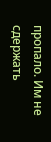пропало. Им не сдержать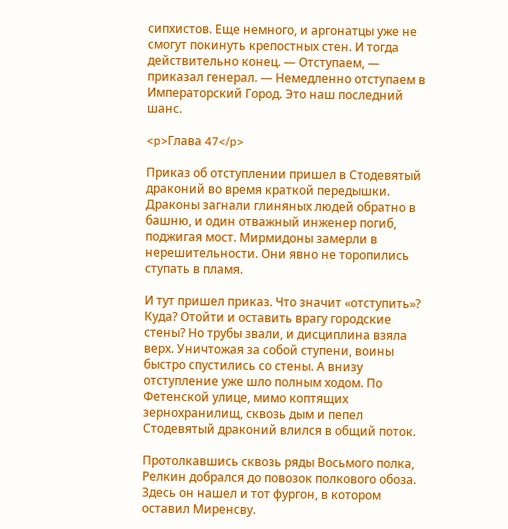сипхистов. Еще немного, и аргонатцы уже не смогут покинуть крепостных стен. И тогда действительно конец. — Отступаем, — приказал генерал. — Немедленно отступаем в Императорский Город. Это наш последний шанс.

<p>Глава 47</p>

Приказ об отступлении пришел в Стодевятый драконий во время краткой передышки. Драконы загнали глиняных людей обратно в башню, и один отважный инженер погиб, поджигая мост. Мирмидоны замерли в нерешительности. Они явно не торопились ступать в пламя.

И тут пришел приказ. Что значит «отступить»? Куда? Отойти и оставить врагу городские стены? Но трубы звали, и дисциплина взяла верх. Уничтожая за собой ступени, воины быстро спустились со стены. А внизу отступление уже шло полным ходом. По Фетенской улице, мимо коптящих зернохранилищ, сквозь дым и пепел Стодевятый драконий влился в общий поток.

Протолкавшись сквозь ряды Восьмого полка, Релкин добрался до повозок полкового обоза. Здесь он нашел и тот фургон, в котором оставил Миренсву.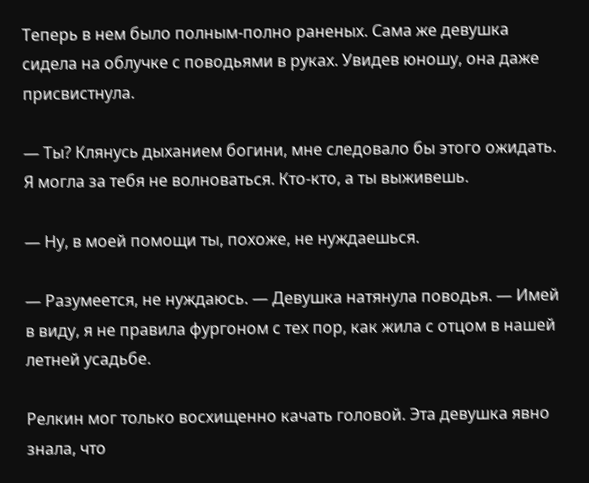Теперь в нем было полным-полно раненых. Сама же девушка сидела на облучке с поводьями в руках. Увидев юношу, она даже присвистнула.

— Ты? Клянусь дыханием богини, мне следовало бы этого ожидать. Я могла за тебя не волноваться. Кто-кто, а ты выживешь.

— Ну, в моей помощи ты, похоже, не нуждаешься.

— Разумеется, не нуждаюсь. — Девушка натянула поводья. — Имей в виду, я не правила фургоном с тех пор, как жила с отцом в нашей летней усадьбе.

Релкин мог только восхищенно качать головой. Эта девушка явно знала, что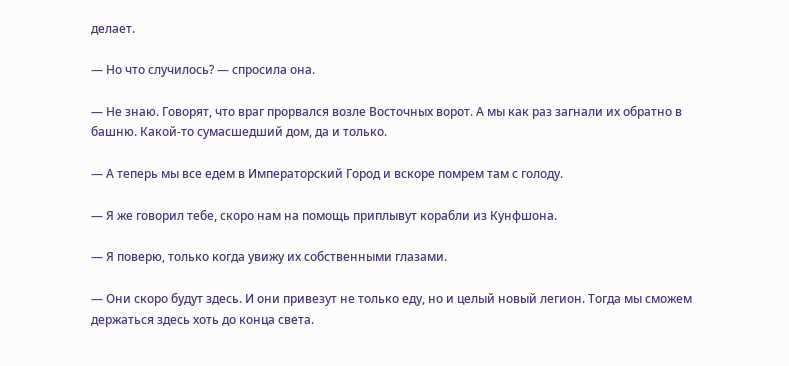делает.

— Но что случилось? — спросила она.

— Не знаю. Говорят, что враг прорвался возле Восточных ворот. А мы как раз загнали их обратно в башню. Какой-то сумасшедший дом, да и только.

— А теперь мы все едем в Императорский Город и вскоре помрем там с голоду.

— Я же говорил тебе, скоро нам на помощь приплывут корабли из Кунфшона.

— Я поверю, только когда увижу их собственными глазами.

— Они скоро будут здесь. И они привезут не только еду, но и целый новый легион. Тогда мы сможем держаться здесь хоть до конца света.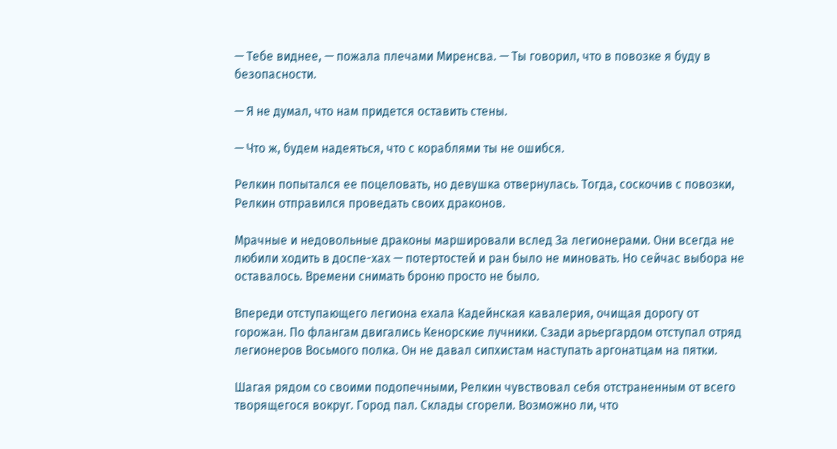— Тебе виднее, — пожала плечами Миренсва. — Ты говорил, что в повозке я буду в безопасности.

— Я не думал, что нам придется оставить стены.

— Что ж, будем надеяться, что с кораблями ты не ошибся.

Релкин попытался ее поцеловать, но девушка отвернулась. Тогда, соскочив с повозки, Релкин отправился проведать своих драконов.

Мрачные и недовольные драконы маршировали вслед За легионерами. Они всегда не любили ходить в доспе-хах — потертостей и ран было не миновать. Но сейчас выбора не оставалось. Времени снимать броню просто не было.

Впереди отступающего легиона ехала Кадейнская кавалерия, очищая дорогу от горожан. По флангам двигались Кенорские лучники. Сзади арьергардом отступал отряд легионеров Восьмого полка. Он не давал сипхистам наступать аргонатцам на пятки.

Шагая рядом со своими подопечными, Релкин чувствовал себя отстраненным от всего творящегося вокруг. Город пал. Склады сгорели. Возможно ли, что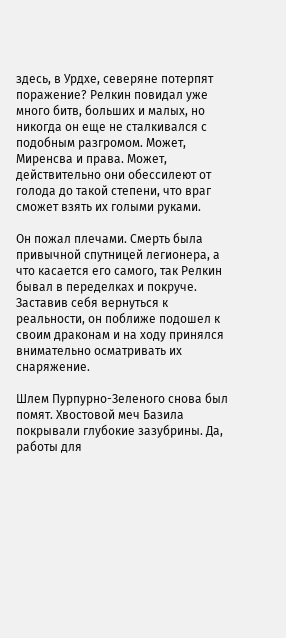здесь, в Урдхе, северяне потерпят поражение? Релкин повидал уже много битв, больших и малых, но никогда он еще не сталкивался с подобным разгромом. Может, Миренсва и права. Может, действительно они обессилеют от голода до такой степени, что враг сможет взять их голыми руками.

Он пожал плечами. Смерть была привычной спутницей легионера, а что касается его самого, так Релкин бывал в переделках и покруче. Заставив себя вернуться к реальности, он поближе подошел к своим драконам и на ходу принялся внимательно осматривать их снаряжение.

Шлем Пурпурно-Зеленого снова был помят. Хвостовой меч Базила покрывали глубокие зазубрины. Да, работы для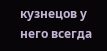кузнецов у него всегда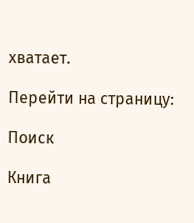хватает.

Перейти на страницу:

Поиск

Книга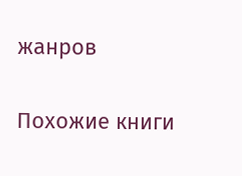жанров

Похожие книги